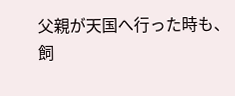父親が天国へ行った時も、
飼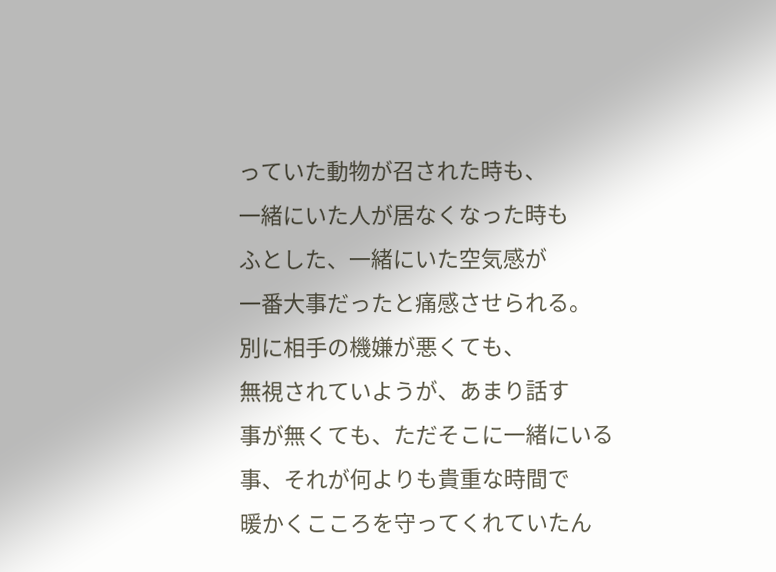っていた動物が召された時も、
一緒にいた人が居なくなった時も
ふとした、一緒にいた空気感が
一番大事だったと痛感させられる。
別に相手の機嫌が悪くても、
無視されていようが、あまり話す
事が無くても、ただそこに一緒にいる
事、それが何よりも貴重な時間で
暖かくこころを守ってくれていたん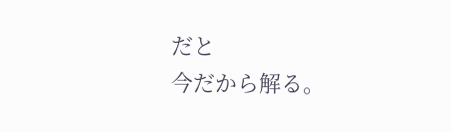だと
今だから解る。